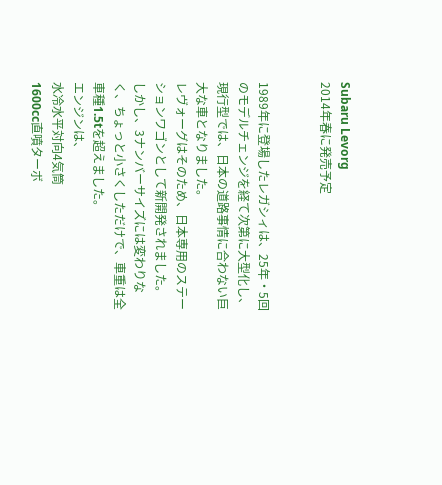Subaru Levorg
2014年春に発売予定


1989年に登場したレガシィは、25年・5回のモデルチェンジを経て次第に大型化し、現行型では、日本の道路事情に合わない巨大な車となりました。
レヴォーグはそのため、日本専用のステーションワゴンとして新開発されました。
しかし、3ナンバーサイズには変わりなく、ちょっと小さくしただけで、車重は全車種1.5tを超えました。
エンジンは、
水冷水平対向4気筒
1600cc直噴ターボ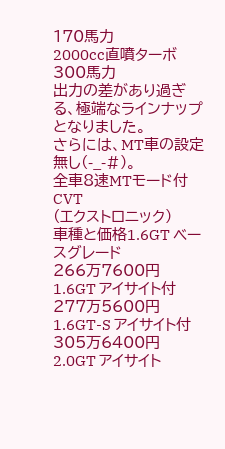170馬力
2000cc直噴ターボ
300馬力
出力の差があり過ぎる、極端なラインナップとなりました。
さらには、MT車の設定無し(-_-#)。
全車8速MTモード付CVT
(エクストロニック)
車種と価格1.6GT ベースグレード
266万7600円
1.6GT アイサイト付
277万5600円
1.6GT-S アイサイト付
305万6400円
2.0GT アイサイト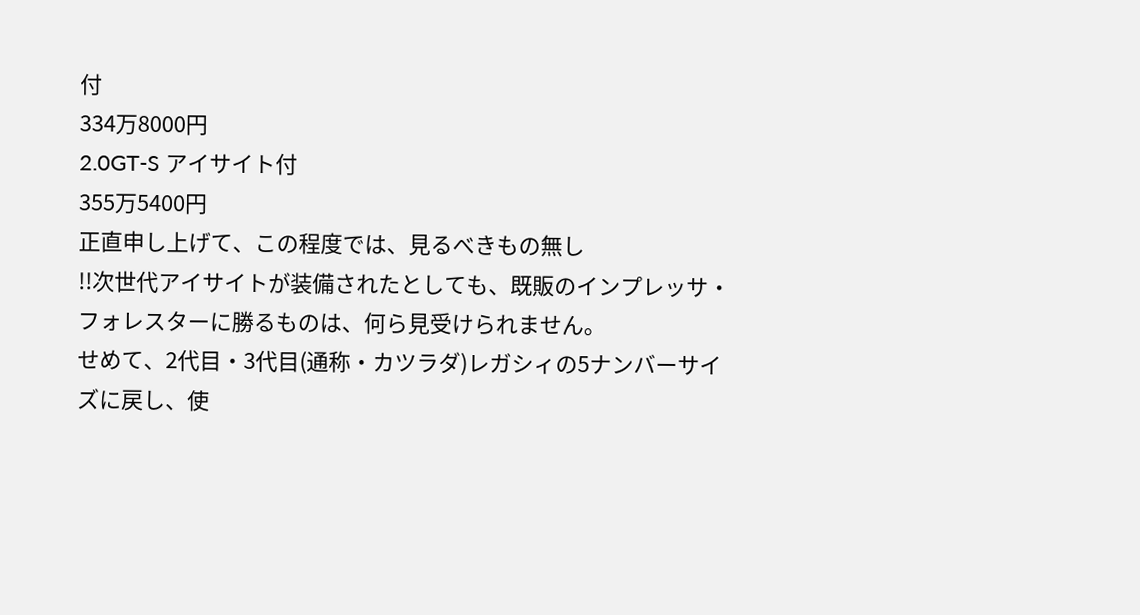付
334万8000円
2.0GT-S アイサイト付
355万5400円
正直申し上げて、この程度では、見るべきもの無し
!!次世代アイサイトが装備されたとしても、既販のインプレッサ・フォレスターに勝るものは、何ら見受けられません。
せめて、2代目・3代目(通称・カツラダ)レガシィの5ナンバーサイズに戻し、使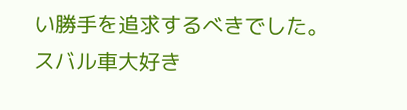い勝手を追求するべきでした。
スバル車大好き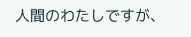人間のわたしですが、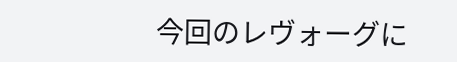今回のレヴォーグに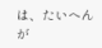は、たいへんが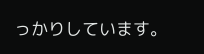っかりしています。